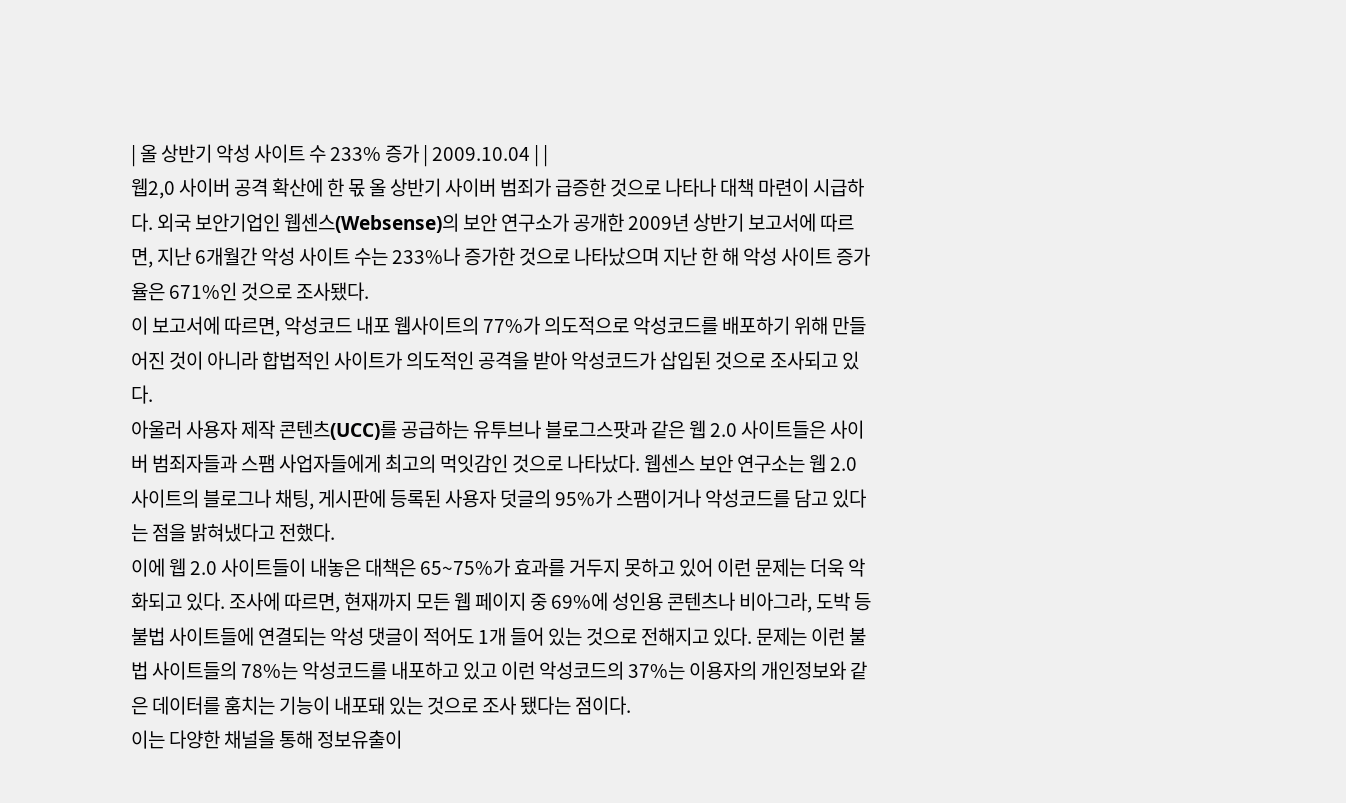| 올 상반기 악성 사이트 수 233% 증가 | 2009.10.04 | |
웹2,0 사이버 공격 확산에 한 몫 올 상반기 사이버 범죄가 급증한 것으로 나타나 대책 마련이 시급하다. 외국 보안기업인 웹센스(Websense)의 보안 연구소가 공개한 2009년 상반기 보고서에 따르면, 지난 6개월간 악성 사이트 수는 233%나 증가한 것으로 나타났으며 지난 한 해 악성 사이트 증가율은 671%인 것으로 조사됐다.
이 보고서에 따르면, 악성코드 내포 웹사이트의 77%가 의도적으로 악성코드를 배포하기 위해 만들어진 것이 아니라 합법적인 사이트가 의도적인 공격을 받아 악성코드가 삽입된 것으로 조사되고 있다.
아울러 사용자 제작 콘텐츠(UCC)를 공급하는 유투브나 블로그스팟과 같은 웹 2.0 사이트들은 사이버 범죄자들과 스팸 사업자들에게 최고의 먹잇감인 것으로 나타났다. 웹센스 보안 연구소는 웹 2.0 사이트의 블로그나 채팅, 게시판에 등록된 사용자 덧글의 95%가 스팸이거나 악성코드를 담고 있다는 점을 밝혀냈다고 전했다.
이에 웹 2.0 사이트들이 내놓은 대책은 65~75%가 효과를 거두지 못하고 있어 이런 문제는 더욱 악화되고 있다. 조사에 따르면, 현재까지 모든 웹 페이지 중 69%에 성인용 콘텐츠나 비아그라, 도박 등 불법 사이트들에 연결되는 악성 댓글이 적어도 1개 들어 있는 것으로 전해지고 있다. 문제는 이런 불법 사이트들의 78%는 악성코드를 내포하고 있고 이런 악성코드의 37%는 이용자의 개인정보와 같은 데이터를 훔치는 기능이 내포돼 있는 것으로 조사 됐다는 점이다.
이는 다양한 채널을 통해 정보유출이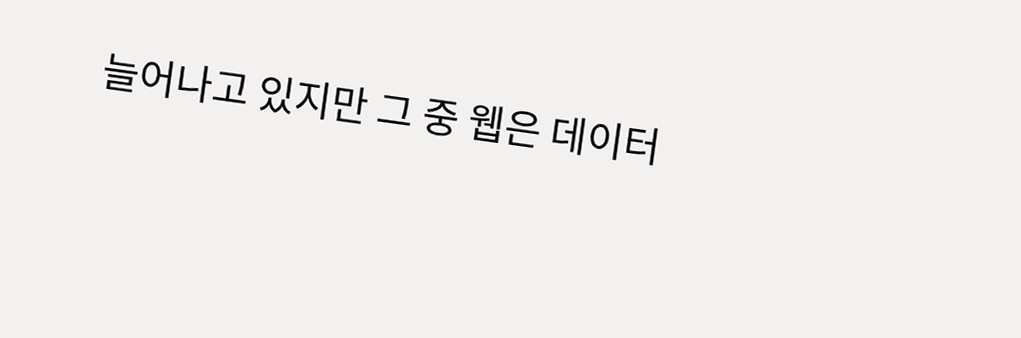늘어나고 있지만 그 중 웹은 데이터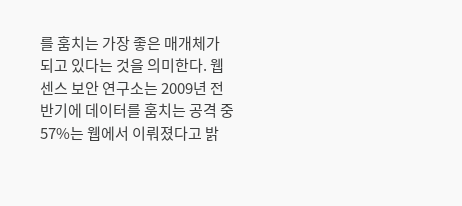를 훔치는 가장 좋은 매개체가 되고 있다는 것을 의미한다. 웹센스 보안 연구소는 2009년 전반기에 데이터를 훔치는 공격 중 57%는 웹에서 이뤄졌다고 밝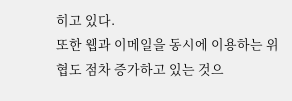히고 있다.
또한 웹과 이메일을 동시에 이용하는 위협도 점차 증가하고 있는 것으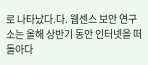로 나타났다.다. 웹센스 보안 연구소는 올해 상반기 동안 인터넷을 떠돌아다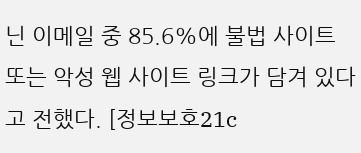닌 이메일 중 85.6%에 불법 사이트 또는 악성 웹 사이트 링크가 담겨 있다고 전했다. [정보보호21c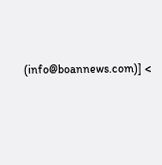(info@boannews.com)] <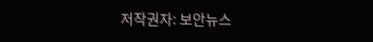저작권자: 보안뉴스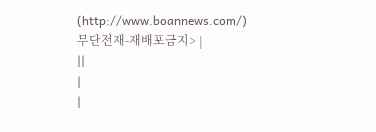(http://www.boannews.com/) 무단전재-재배포금지> |
||
|
|